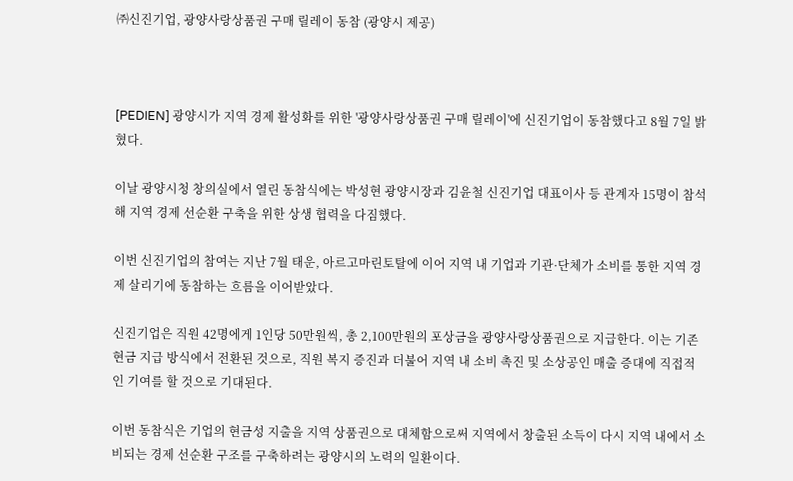㈜신진기업, 광양사랑상품권 구매 릴레이 동참 (광양시 제공)



[PEDIEN] 광양시가 지역 경제 활성화를 위한 '광양사랑상품권 구매 릴레이'에 신진기업이 동참했다고 8월 7일 밝혔다.

이날 광양시청 창의실에서 열린 동참식에는 박성현 광양시장과 김윤철 신진기업 대표이사 등 관계자 15명이 참석해 지역 경제 선순환 구축을 위한 상생 협력을 다짐했다.

이번 신진기업의 참여는 지난 7월 태운, 아르고마린토탈에 이어 지역 내 기업과 기관·단체가 소비를 통한 지역 경제 살리기에 동참하는 흐름을 이어받았다.

신진기업은 직원 42명에게 1인당 50만원씩, 총 2,100만원의 포상금을 광양사랑상품권으로 지급한다. 이는 기존 현금 지급 방식에서 전환된 것으로, 직원 복지 증진과 더불어 지역 내 소비 촉진 및 소상공인 매출 증대에 직접적인 기여를 할 것으로 기대된다.

이번 동참식은 기업의 현금성 지출을 지역 상품권으로 대체함으로써 지역에서 창출된 소득이 다시 지역 내에서 소비되는 경제 선순환 구조를 구축하려는 광양시의 노력의 일환이다.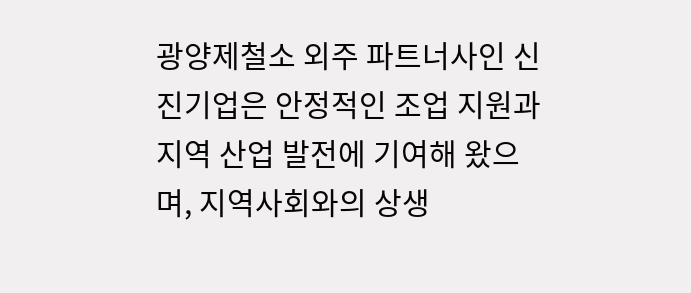광양제철소 외주 파트너사인 신진기업은 안정적인 조업 지원과 지역 산업 발전에 기여해 왔으며, 지역사회와의 상생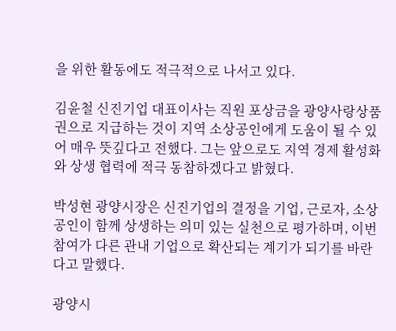을 위한 활동에도 적극적으로 나서고 있다.

김윤철 신진기업 대표이사는 직원 포상금을 광양사랑상품권으로 지급하는 것이 지역 소상공인에게 도움이 될 수 있어 매우 뜻깊다고 전했다. 그는 앞으로도 지역 경제 활성화와 상생 협력에 적극 동참하겠다고 밝혔다.

박성현 광양시장은 신진기업의 결정을 기업, 근로자, 소상공인이 함께 상생하는 의미 있는 실천으로 평가하며, 이번 참여가 다른 관내 기업으로 확산되는 계기가 되기를 바란다고 말했다.

광양시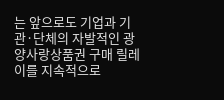는 앞으로도 기업과 기관·단체의 자발적인 광양사랑상품권 구매 릴레이를 지속적으로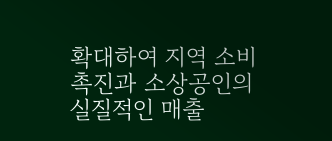확대하여 지역 소비 촉진과 소상공인의 실질적인 매출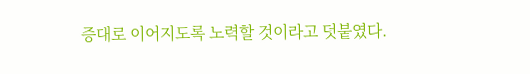증대로 이어지도록 노력할 것이라고 덧붙였다.